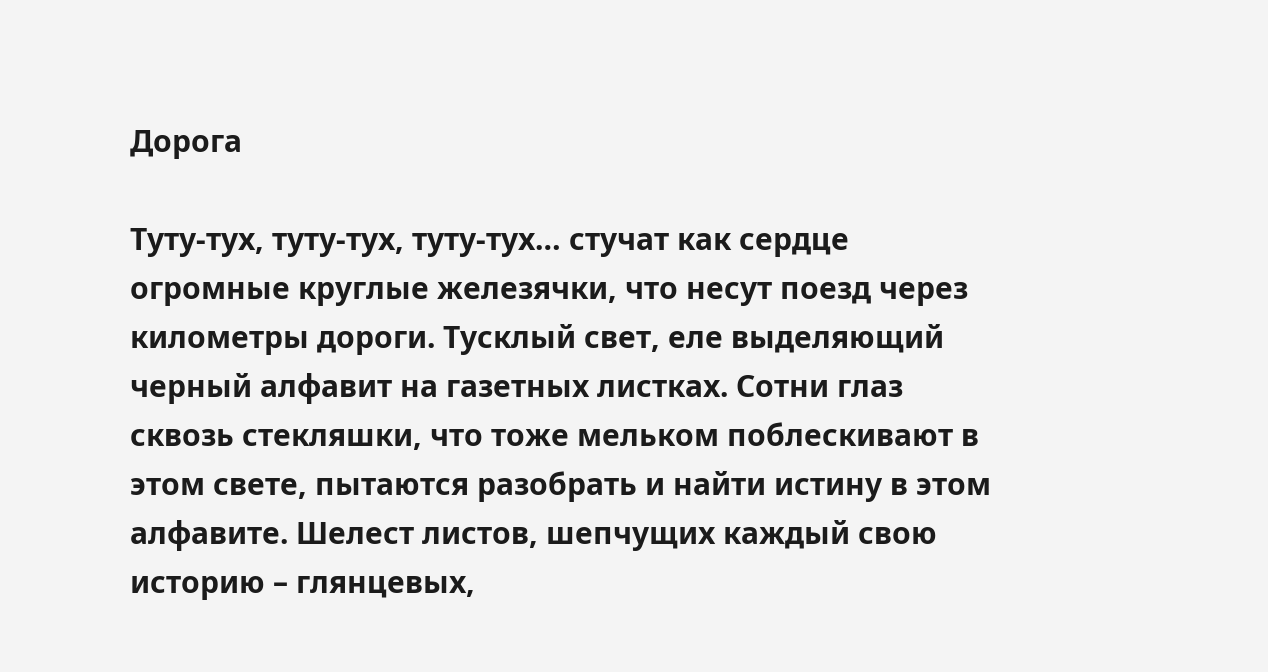Дорога

Туту-тух, туту-тух, туту-тух… стучат как сердце огромные круглые железячки, что несут поезд через километры дороги. Тусклый свет, еле выделяющий черный алфавит на газетных листках. Сотни глаз сквозь стекляшки, что тоже мельком поблескивают в этом свете, пытаются разобрать и найти истину в этом алфавите. Шелест листов, шепчущих каждый свою историю – глянцевых,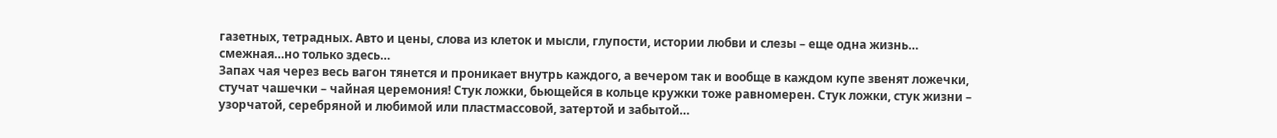газетных, тетрадных. Авто и цены, слова из клеток и мысли, глупости, истории любви и слезы – еще одна жизнь… смежная…но только здесь…
Запах чая через весь вагон тянется и проникает внутрь каждого, а вечером так и вообще в каждом купе звенят ложечки, стучат чашечки – чайная церемония! Стук ложки, бьющейся в кольце кружки тоже равномерен. Стук ложки, стук жизни – узорчатой, серебряной и любимой или пластмассовой, затертой и забытой…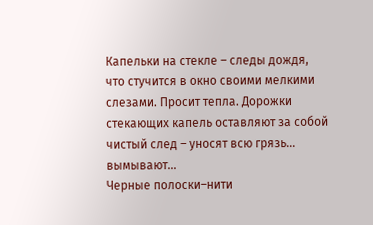Капельки на стекле – следы дождя, что стучится в окно своими мелкими слезами. Просит тепла. Дорожки стекающих капель оставляют за собой чистый след – уносят всю грязь... вымывают…
Черные полоски–нити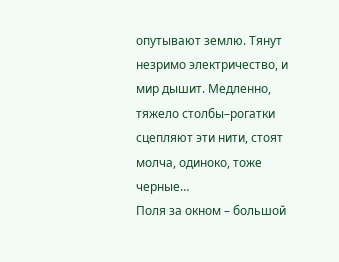опутывают землю. Тянут незримо электричество, и мир дышит. Медленно, тяжело столбы–рогатки сцепляют эти нити, стоят молча, одиноко, тоже черные…
Поля за окном – большой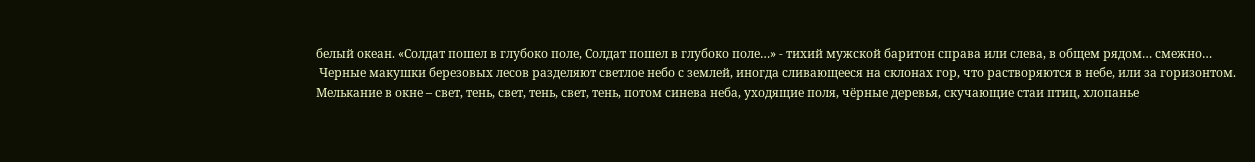белый океан. «Солдат пошел в глубоко поле, Солдат пошел в глубоко поле…» - тихий мужской баритон справа или слева, в общем рядом… смежно…
 Черные макушки березовых лесов разделяют светлое небо с землей, иногда сливающееся на склонах гор, что растворяются в небе, или за горизонтом.
Мелькание в окне – свет, тень, свет, тень, свет, тень, потом синева неба, уходящие поля, чёрные деревья, скучающие стаи птиц, хлопанье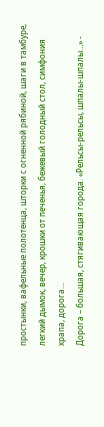простынки, вафельные полотенца, шторки с огненной рябиной, шаги в тамбуре, легкий дымок, вечер, крошки от печенья, бежевый голодный стол, симфония храпа, дорога…
Дорога – большая, стягивающая города. «Рельсы-рельсы, шпалы-шпалы…» -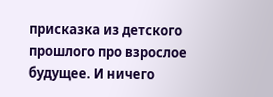присказка из детского прошлого про взрослое будущее. И ничего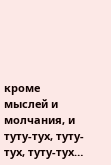кроме мыслей и молчания, и туту-тух, туту-тух, туту-тух…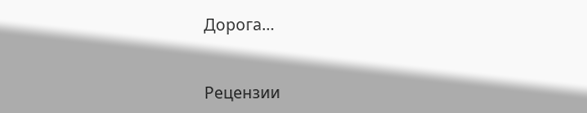Дорога…


Рецензии